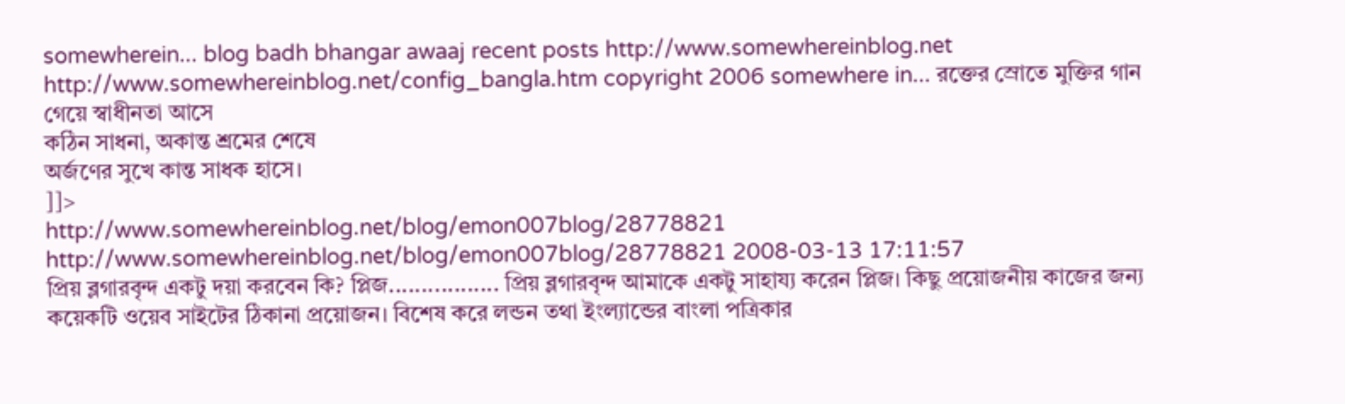somewherein... blog badh bhangar awaaj recent posts http://www.somewhereinblog.net http://www.somewhereinblog.net/config_bangla.htm copyright 2006 somewhere in... রক্তের স্রোতে মুক্তির গান গেয়ে স্বাধীনতা আসে
কঠিন সাধনা, অকান্ত শ্রমের শেষে
অর্জণের সুখে কান্ত সাধক হাসে।
]]>
http://www.somewhereinblog.net/blog/emon007blog/28778821 http://www.somewhereinblog.net/blog/emon007blog/28778821 2008-03-13 17:11:57
প্রিয় ব্লগারবৃন্দ একটু দয়া করবেন কি? প্লিজ................. প্রিয় ব্লগারবৃন্দ আমাকে একটু সাহায্য করেন প্লিজ। কিছু প্রয়োজনীয় কাজের জন্য কয়েকটি ওয়েব সাইটের ঠিকানা প্রয়োজন। বিশেষ করে লন্ডন তথা ইংল্যান্ডের বাংলা পত্রিকার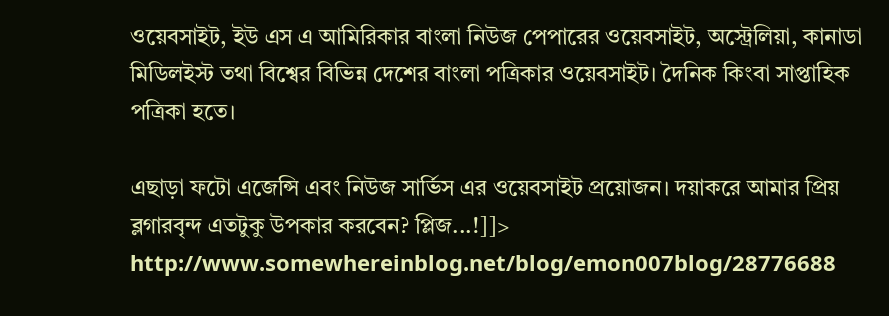ওয়েবসাইট, ইউ এস এ আমিরিকার বাংলা নিউজ পেপারের ওয়েবসাইট, অস্ট্রেলিয়া, কানাডা মিডিলইস্ট তথা বিশ্বের বিভিন্ন দেশের বাংলা পত্রিকার ওয়েবসাইট। দৈনিক কিংবা সাপ্তাহিক পত্রিকা হতে।

এছাড়া ফটো এজেন্সি এবং নিউজ সার্ভিস এর ওয়েবসাইট প্রয়োজন। দয়াকরে আমার প্রিয় ব্লগারবৃন্দ এতটুকু উপকার করবেন? প্লিজ...!]]>
http://www.somewhereinblog.net/blog/emon007blog/28776688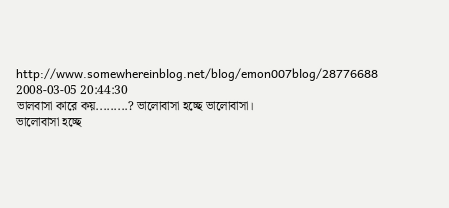http://www.somewhereinblog.net/blog/emon007blog/28776688 2008-03-05 20:44:30
ভালবাসা কারে কয়.........? ভালোবাসা হচ্ছে ভালোবাসা।
ভালোবাসা হচ্ছে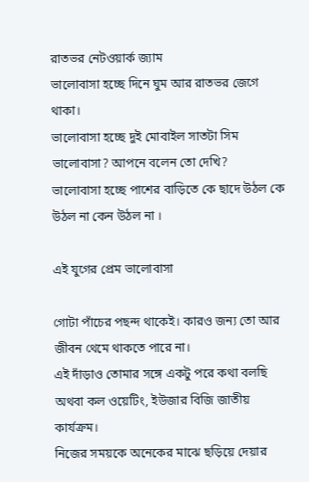রাতভর নেটওয়ার্ক জ্যাম
ভালোবাসা হচ্ছে দিনে ঘুম আর রাতভর জেগে থাকা।
ভালোবাসা হচ্ছে দুই মোবাইল সাতটা সিম
ভালোবাসা? আপনে বলেন তো দেখি?
ভালোবাসা হচ্ছে পাশের বাড়িতে কে ছাদে উঠল কে উঠল না কেন উঠল না ।

এই যুগের প্রেম ভালোবাসা

গোটা পাঁচের পছন্দ থাকেই। কারও জন্য তো আর জীবন থেমে থাকতে পারে না।
এই দাঁড়াও তোমার সঙ্গে একটু পরে কথা বলছি অথবা কল ওয়েটিং, ইউজার বিজি জাতীয় কার্যক্রম।
নিজের সময়কে অনেকের মাঝে ছড়িয়ে দেয়ার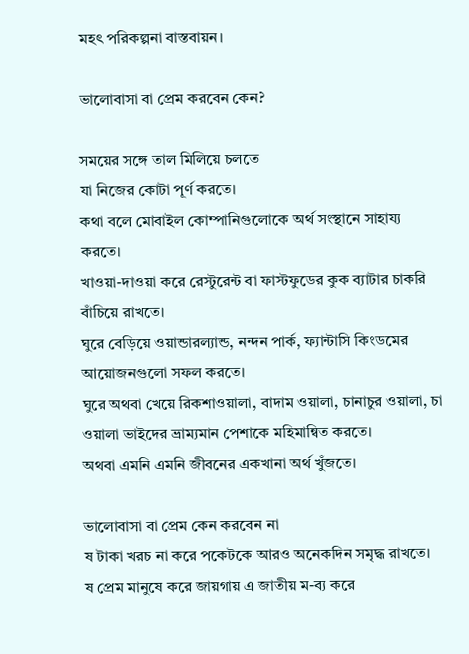মহৎ পরিকল্পনা বাস্তবায়ন।

ভালোবাসা বা প্রেম করবেন কেন?

সময়ের সঙ্গে তাল মিলিয়ে চলতে
যা নিজের কোটা পূর্ণ করতে।
কথা বলে মোবাইল কোম্পানিগুলোকে অর্থ সংস্থানে সাহায্য করতে।
খাওয়া-দাওয়া করে রেস্টুরেন্ট বা ফাস্টফুডের কুক ব্যাটার চাকরি বাঁচিয়ে রাখতে।
ঘুরে বেড়িয়ে ওয়ান্ডারল্যান্ড, নন্দন পার্ক, ফ্যান্টাসি কিংডমের আয়োজনগুলো সফল করতে।
ঘুরে অথবা খেয়ে রিকশাওয়ালা, বাদাম ওয়ালা, চানাচুর ওয়ালা, চা ওয়ালা ভাইদের ভ্রাম্যমান পেশাকে মহিমান্বিত করতে।
অথবা এমনি এমনি জীবনের একখানা অর্থ খুঁজতে।

ভালোবাসা বা প্রেম কেন করবেন না
ষ টাকা খরচ না করে পকেটকে আরও অনেকদিন সমৃদ্ধ রাখতে।
ষ প্রেম মানুষে করে জায়গায় এ জাতীয় ম-ব্য করে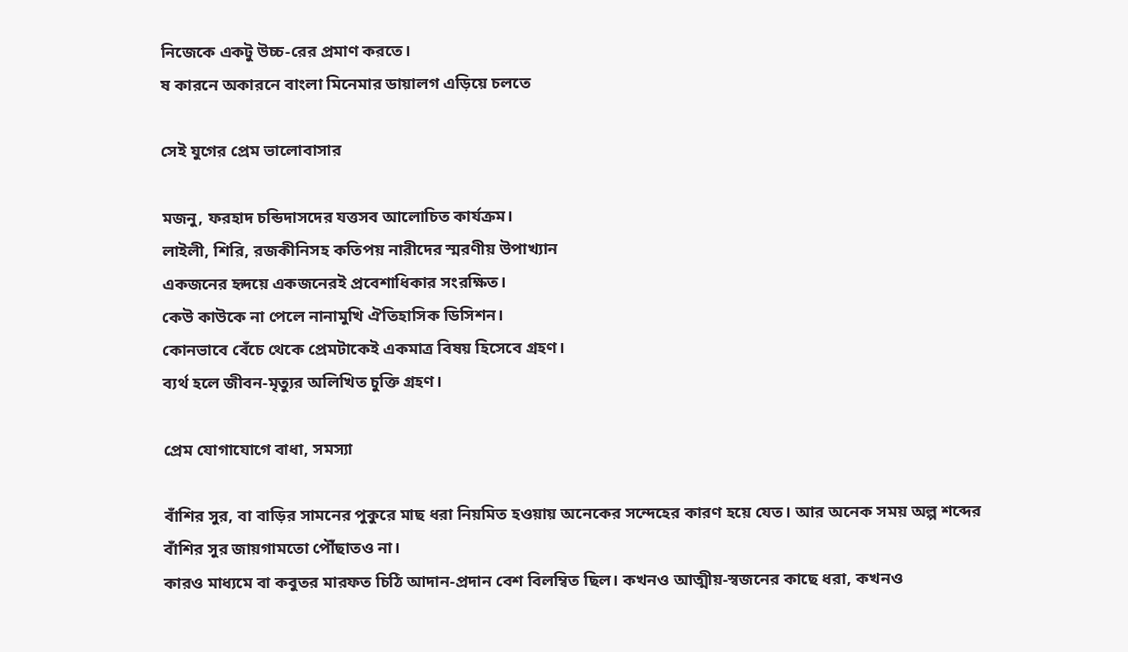নিজেকে একটু উচ্চ-রের প্রমাণ করতে।
ষ কারনে অকারনে বাংলা মিনেমার ডায়ালগ এড়িয়ে চলতে

সেই যুগের প্রেম ভালোবাসার

মজনু, ফরহাদ চন্ডিদাসদের যত্তসব আলোচিত কার্যক্রম।
লাইলী, শিরি, রজকীনিসহ কতিপয় নারীদের স্মরণীয় উপাখ্যান
একজনের হৃদয়ে একজনেরই প্রবেশাধিকার সংরক্ষিত।
কেউ কাউকে না পেলে নানামুখি ঐতিহাসিক ডিসিশন।
কোনভাবে বেঁচে থেকে প্রেমটাকেই একমাত্র বিষয় হিসেবে গ্রহণ।
ব্যর্থ হলে জীবন-মৃত্যুর অলিখিত চুক্তি গ্রহণ।

প্রেম যোগাযোগে বাধা, সমস্যা

বাঁশির সুর, বা বাড়ির সামনের পুকুরে মাছ ধরা নিয়মিত হওয়ায় অনেকের সন্দেহের কারণ হয়ে যেত। আর অনেক সময় অল্প শব্দের বাঁশির সুর জায়গামতো পৌঁছাতও না।
কারও মাধ্যমে বা কবুতর মারফত চিঠি আদান-প্রদান বেশ বিলম্বিত ছিল। কখনও আত্মীয়-স্বজনের কাছে ধরা, কখনও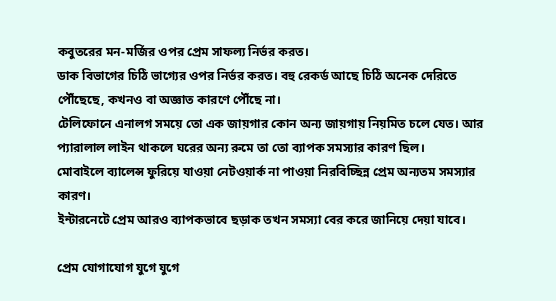কবুতরের মন-মর্জির ওপর প্রেম সাফল্য নির্ভর করত।
ডাক বিভাগের চিঠি ভাগ্যের ওপর নির্ভর করত। বহু রেকর্ড আছে চিঠি অনেক দেরিতে পৌঁছেছে, কখনও বা অজ্ঞাত কারণে পৌঁছে না।
টেলিফোনে এনালগ সময়ে তো এক জায়গার কোন অন্য জায়গায় নিয়মিত চলে যেত। আর প্যারালাল লাইন থাকলে ঘরের অন্য রুমে তা তো ব্যাপক সমস্যার কারণ ছিল।
মোবাইলে ব্যালেন্স ফুরিয়ে যাওয়া নেটওয়ার্ক না পাওয়া নিরবিচ্ছিন্ন প্রেম অন্যতম সমস্যার কারণ।
ইন্টারনেটে প্রেম আরও ব্যাপকভাবে ছড়াক তখন সমস্যা বের করে জানিয়ে দেয়া যাবে।

প্রেম যোগাযোগ যুগে যুগে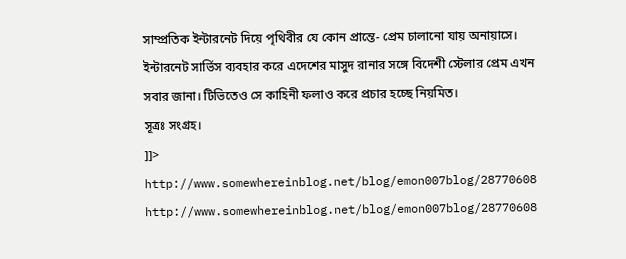সাম্প্রতিক ইন্টারনেট দিয়ে পৃথিবীর যে কোন প্রান্তে- প্রেম চালানো যায় অনায়াসে। ইন্টারনেট সার্ভিস ব্যবহার করে এদেশের মাসুদ রানার সঙ্গে বিদেশী স্টেলার প্রেম এখন সবার জানা। টিভিতেও সে কাহিনী ফলাও করে প্রচার হচ্ছে নিয়মিত।
সূত্রঃ সংগ্রহ।
]]>
http://www.somewhereinblog.net/blog/emon007blog/28770608 http://www.somewhereinblog.net/blog/emon007blog/28770608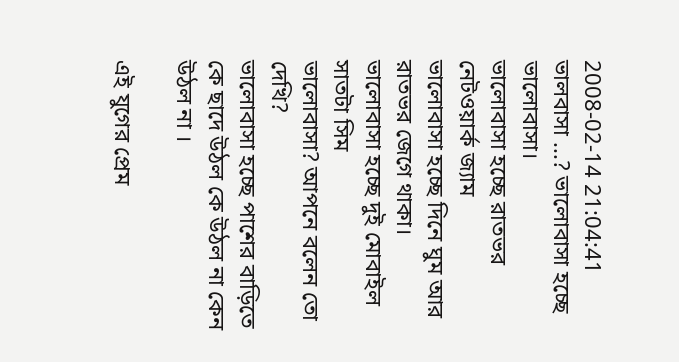2008-02-14 21:04:41
ভালবাসা ...? ভালোবাসা হচ্ছে ভালোবাসা।
ভালোবাসা হচ্ছে রাতভর নেটওয়ার্ক জ্যাম
ভালোবাসা হচ্ছে দিনে ঘুম আর রাতভর জেগে থাকা।
ভালোবাসা হচ্ছে দুই মোবাইল সাতটা সিম
ভালোবাসা? আপনে বলেন তো দেখি?
ভালোবাসা হচ্ছে পাশের বাড়িতে কে ছাদে উঠল কে উঠল না কেন উঠল না ।

এই যুগের প্রেম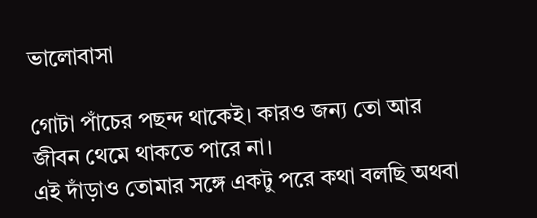ভালোবাসা

গোটা পাঁচের পছন্দ থাকেই। কারও জন্য তো আর জীবন থেমে থাকতে পারে না।
এই দাঁড়াও তোমার সঙ্গে একটু পরে কথা বলছি অথবা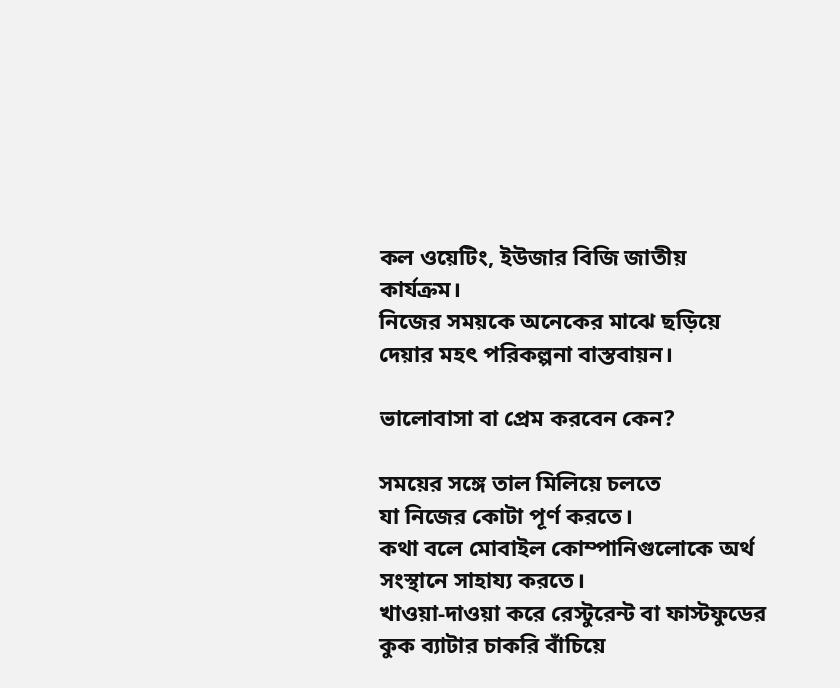কল ওয়েটিং, ইউজার বিজি জাতীয় কার্যক্রম।
নিজের সময়কে অনেকের মাঝে ছড়িয়ে দেয়ার মহৎ পরিকল্পনা বাস্তবায়ন।

ভালোবাসা বা প্রেম করবেন কেন?

সময়ের সঙ্গে তাল মিলিয়ে চলতে
যা নিজের কোটা পূর্ণ করতে।
কথা বলে মোবাইল কোম্পানিগুলোকে অর্থ সংস্থানে সাহায্য করতে।
খাওয়া-দাওয়া করে রেস্টুরেন্ট বা ফাস্টফুডের কুক ব্যাটার চাকরি বাঁচিয়ে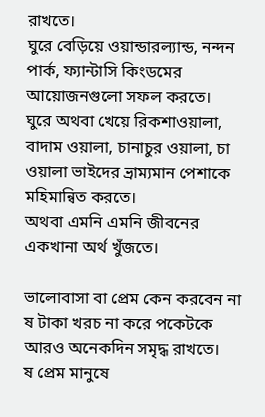রাখতে।
ঘুরে বেড়িয়ে ওয়ান্ডারল্যান্ড, নন্দন পার্ক, ফ্যান্টাসি কিংডমের আয়োজনগুলো সফল করতে।
ঘুরে অথবা খেয়ে রিকশাওয়ালা, বাদাম ওয়ালা, চানাচুর ওয়ালা, চা ওয়ালা ভাইদের ভ্রাম্যমান পেশাকে মহিমান্বিত করতে।
অথবা এমনি এমনি জীবনের একখানা অর্থ খুঁজতে।

ভালোবাসা বা প্রেম কেন করবেন না
ষ টাকা খরচ না করে পকেটকে আরও অনেকদিন সমৃদ্ধ রাখতে।
ষ প্রেম মানুষে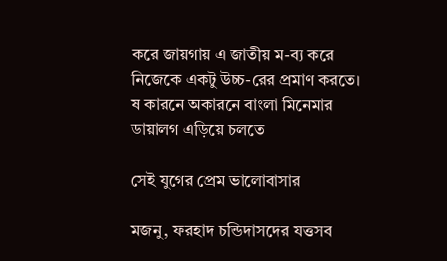করে জায়গায় এ জাতীয় ম-ব্য করে নিজেকে একটু উচ্চ-রের প্রমাণ করতে।
ষ কারনে অকারনে বাংলা মিনেমার ডায়ালগ এড়িয়ে চলতে

সেই যুগের প্রেম ভালোবাসার

মজনু, ফরহাদ চন্ডিদাসদের যত্তসব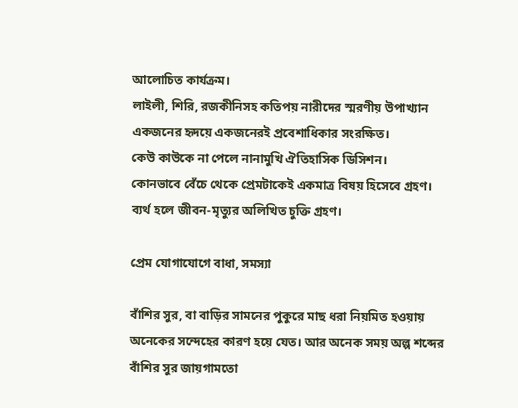আলোচিত কার্যক্রম।
লাইলী, শিরি, রজকীনিসহ কতিপয় নারীদের স্মরণীয় উপাখ্যান
একজনের হৃদয়ে একজনেরই প্রবেশাধিকার সংরক্ষিত।
কেউ কাউকে না পেলে নানামুখি ঐতিহাসিক ডিসিশন।
কোনভাবে বেঁচে থেকে প্রেমটাকেই একমাত্র বিষয় হিসেবে গ্রহণ।
ব্যর্থ হলে জীবন-মৃত্যুর অলিখিত চুক্তি গ্রহণ।

প্রেম যোগাযোগে বাধা, সমস্যা

বাঁশির সুর, বা বাড়ির সামনের পুকুরে মাছ ধরা নিয়মিত হওয়ায় অনেকের সন্দেহের কারণ হয়ে যেত। আর অনেক সময় অল্প শব্দের বাঁশির সুর জায়গামতো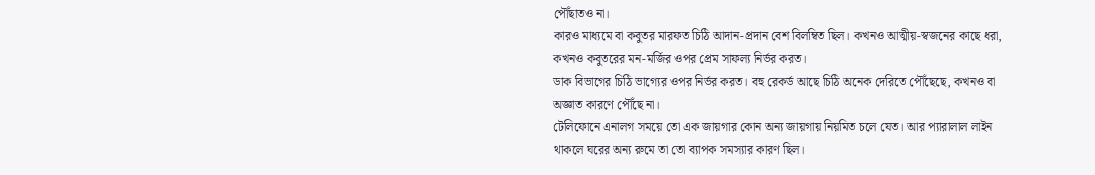পৌঁছাতও না।
কারও মাধ্যমে বা কবুতর মারফত চিঠি আদান-প্রদান বেশ বিলম্বিত ছিল। কখনও আত্মীয়-স্বজনের কাছে ধরা, কখনও কবুতরের মন-মর্জির ওপর প্রেম সাফল্য নির্ভর করত।
ডাক বিভাগের চিঠি ভাগ্যের ওপর নির্ভর করত। বহু রেকর্ড আছে চিঠি অনেক দেরিতে পৌঁছেছে, কখনও বা অজ্ঞাত কারণে পৌঁছে না।
টেলিফোনে এনালগ সময়ে তো এক জায়গার কোন অন্য জায়গায় নিয়মিত চলে যেত। আর প্যারালাল লাইন থাকলে ঘরের অন্য রুমে তা তো ব্যাপক সমস্যার কারণ ছিল।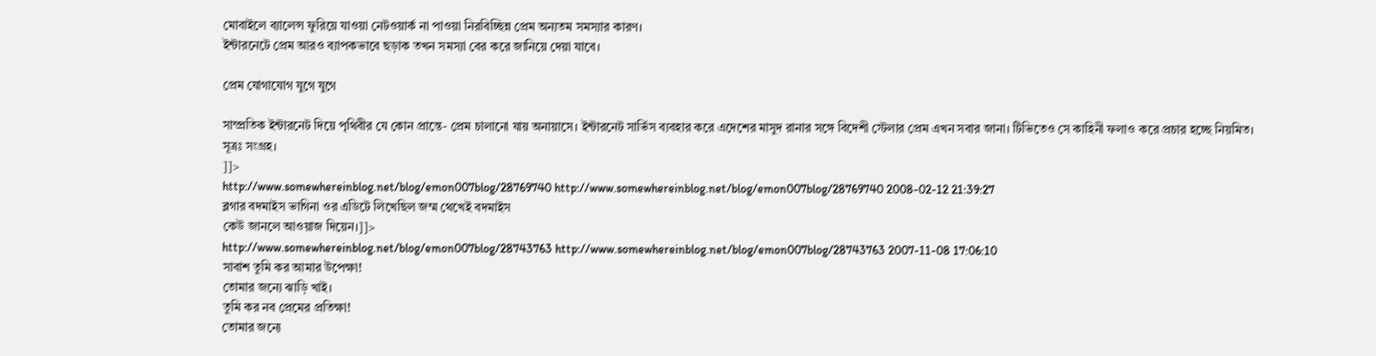মোবাইলে ব্যালেন্স ফুরিয়ে যাওয়া নেটওয়ার্ক না পাওয়া নিরবিচ্ছিন্ন প্রেম অন্যতম সমস্যার কারণ।
ইন্টারনেটে প্রেম আরও ব্যাপকভাবে ছড়াক তখন সমস্যা বের করে জানিয়ে দেয়া যাবে।

প্রেম যোগাযোগ যুগে যুগে

সাম্প্রতিক ইন্টারনেট দিয়ে পৃথিবীর যে কোন প্রান্তে- প্রেম চালানো যায় অনায়াসে। ইন্টারনেট সার্ভিস ব্যবহার করে এদেশের মাসুদ রানার সঙ্গে বিদেশী স্টেলার প্রেম এখন সবার জানা। টিভিতেও সে কাহিনী ফলাও করে প্রচার হচ্ছে নিয়মিত।
সূত্রঃ সংগ্রহ।
]]>
http://www.somewhereinblog.net/blog/emon007blog/28769740 http://www.somewhereinblog.net/blog/emon007blog/28769740 2008-02-12 21:39:27
ব্লগার বদমাইস ভাগিনা ওর এডিটে লিখেছিল জম্ম থেখেই বদমাইস
কেউ জানলে আওয়াজ দিয়েন।]]>
http://www.somewhereinblog.net/blog/emon007blog/28743763 http://www.somewhereinblog.net/blog/emon007blog/28743763 2007-11-08 17:06:10
সাবাশ তুমি কর আমার উপেক্ষা!
তোমার জন্যে ঝাড়ি খাই।
তুমি কর নব প্রেমের প্রতিক্ষা!
তোমার জন্যে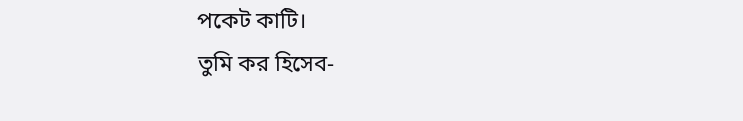পকেট কাটি।
তুমি কর হিসেব-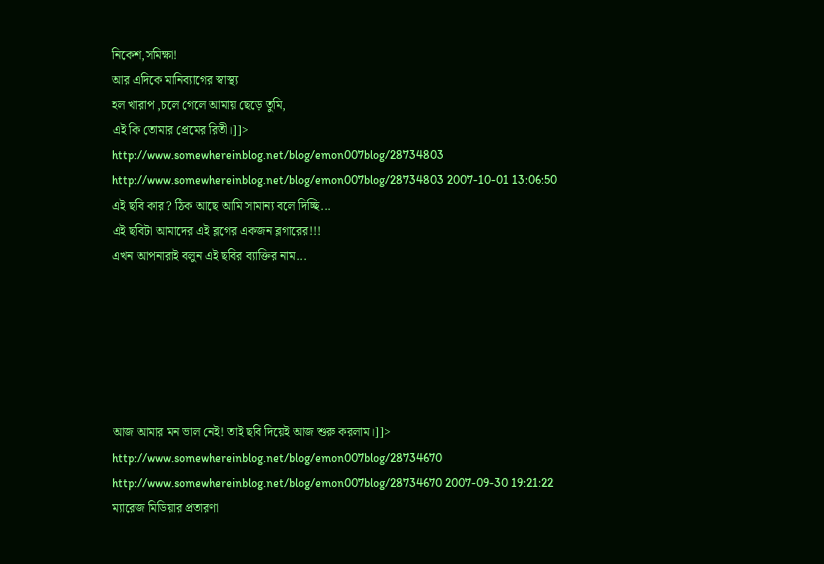নিকেশ,সমিক্ষা!
আর এদিকে মানিব্যাগের স্বাস্থ্য
হল খারাপ ,চলে গেলে আমায় ছেড়ে তুমি,
এই কি তোমার প্রেমের রিতী।]]>
http://www.somewhereinblog.net/blog/emon007blog/28734803 http://www.somewhereinblog.net/blog/emon007blog/28734803 2007-10-01 13:06:50
এই ছবি কার? ঠিক আছে আমি সামান্য বলে দিচ্ছি...
এই ছবিটা আমাদের এই ব্লগের একজন ব্লগারের!!!
এখন আপনারাই বলুন এই ছবির ব্যাক্তির নাম...






আজ আমার মন ভাল নেই! তাই ছবি দিয়েই আজ শুরু করলাম।]]>
http://www.somewhereinblog.net/blog/emon007blog/28734670 http://www.somewhereinblog.net/blog/emon007blog/28734670 2007-09-30 19:21:22
ম্যারেজ মিডিয়ার প্রতারণা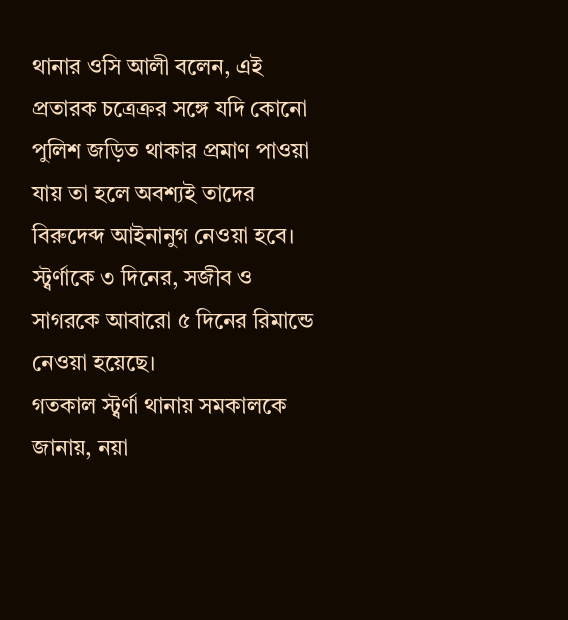থানার ওসি আলী বলেন, এই প্রতারক চত্রেক্রর সঙ্গে যদি কোনো পুলিশ জড়িত থাকার প্রমাণ পাওয়া যায় তা হলে অবশ্যই তাদের বিরুদেব্দ আইনানুগ নেওয়া হবে। স্ট্বর্ণাকে ৩ দিনের, সজীব ও সাগরকে আবারো ৫ দিনের রিমান্ডে নেওয়া হয়েছে।
গতকাল স্ট্বর্ণা থানায় সমকালকে জানায়, নয়া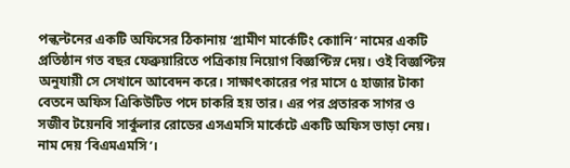পল্কল্টনের একটি অফিসের ঠিকানায় ‘গ্রামীণ মার্কেটিং কোানি’ নামের একটি প্রতিষ্ঠান গত বছর ফেব্রুয়ারিতে পত্রিকায় নিয়োগ বিজ্ঞপ্টিস্ন দেয়। ওই বিজ্ঞপ্টিস্ন অনুযায়ী সে সেখানে আবেদন করে। সাক্ষাৎকারের পর মাসে ৫ হাজার টাকা বেতনে অফিস এিকিউটিভ পদে চাকরি হয় তার। এর পর প্রতারক সাগর ও সজীব টয়েনবি সার্কুলার রোডের এসএমসি মার্কেটে একটি অফিস ভাড়া নেয়। নাম দেয় ‘বিএমএমসি’।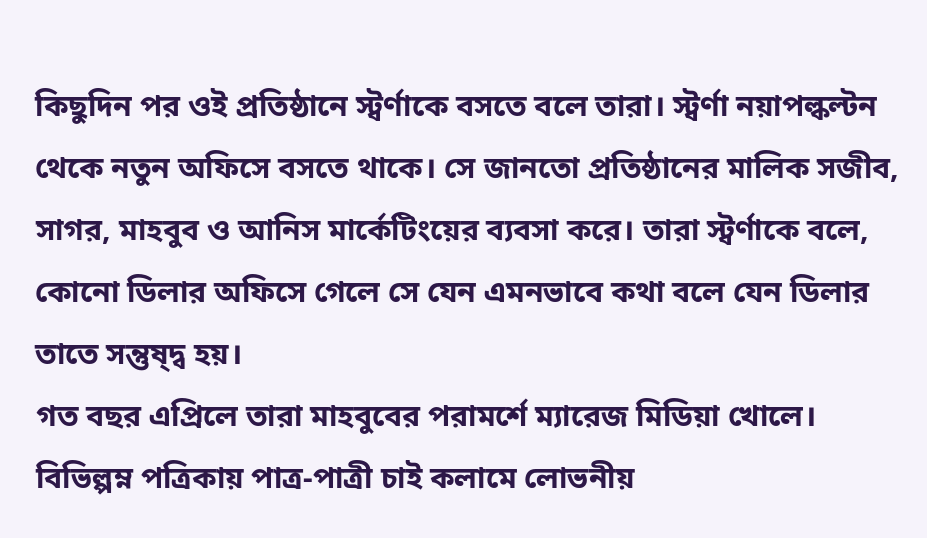কিছুদিন পর ওই প্রতিষ্ঠানে স্ট্বর্ণাকে বসতে বলে তারা। স্ট্বর্ণা নয়াপল্কল্টন থেকে নতুন অফিসে বসতে থাকে। সে জানতো প্রতিষ্ঠানের মালিক সজীব, সাগর, মাহবুব ও আনিস মার্কেটিংয়ের ব্যবসা করে। তারা স্ট্বর্ণাকে বলে, কোনো ডিলার অফিসে গেলে সে যেন এমনভাবে কথা বলে যেন ডিলার তাতে সন্তুষ্দ্ব হয়।
গত বছর এপ্রিলে তারা মাহবুবের পরামর্শে ম্যারেজ মিডিয়া খোলে। বিভিল্পম্ন পত্রিকায় পাত্র-পাত্রী চাই কলামে লোভনীয়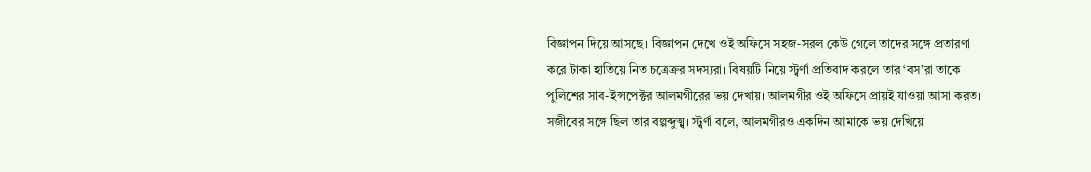বিজ্ঞাপন দিয়ে আসছে। বিজ্ঞাপন দেখে ওই অফিসে সহজ-সরল কেউ গেলে তাদের সঙ্গে প্রতারণা করে টাকা হাতিয়ে নিত চত্রেক্রর সদস্যরা। বিষয়টি নিয়ে স্ট্বর্ণা প্রতিবাদ করলে তার ‘বস’রা তাকে পুলিশের সাব-ইন্সপেক্টর আলমগীরের ভয় দেখায়। আলমগীর ওই অফিসে প্রায়ই যাওয়া আসা করত। সজীবের সঙ্গে ছিল তার বল্পব্দুত্ম্ব। স্ট্বর্ণা বলে, আলমগীরও একদিন আমাকে ভয় দেখিয়ে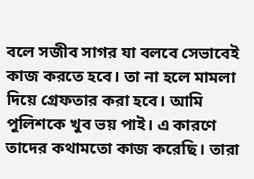বলে সজীব সাগর যা বলবে সেভাবেই কাজ করতে হবে। তা না হলে মামলা দিয়ে গ্রেফতার করা হবে। আমি পুলিশকে খুব ভয় পাই। এ কারণে তাদের কথামতো কাজ করেছি। তারা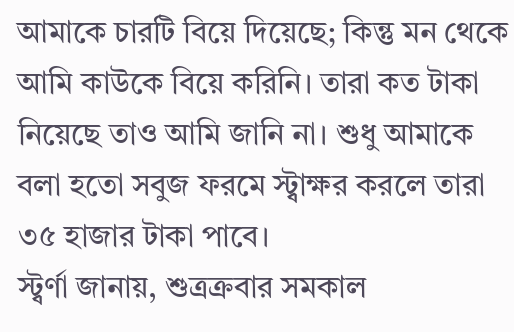আমাকে চারটি বিয়ে দিয়েছে; কিন্তু মন থেকে আমি কাউকে বিয়ে করিনি। তারা কত টাকা নিয়েছে তাও আমি জানি না। শুধু আমাকে বলা হতো সবুজ ফরমে স্ট্বাক্ষর করলে তারা ৩৫ হাজার টাকা পাবে।
স্ট্বর্ণা জানায়, শুত্রক্রবার সমকাল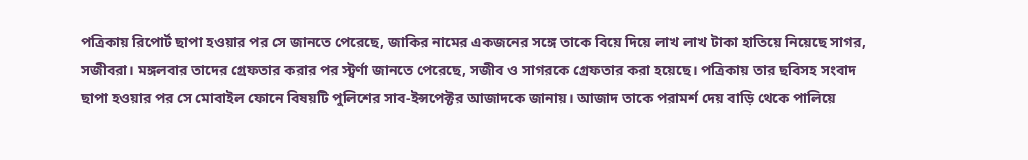পত্রিকায় রিপোর্ট ছাপা হওয়ার পর সে জানতে পেরেছে, জাকির নামের একজনের সঙ্গে তাকে বিয়ে দিয়ে লাখ লাখ টাকা হাতিয়ে নিয়েছে সাগর, সজীবরা। মঙ্গলবার তাদের গ্রেফতার করার পর স্ট্বর্ণা জানতে পেরেছে, সজীব ও সাগরকে গ্রেফতার করা হয়েছে। পত্রিকায় তার ছবিসহ সংবাদ ছাপা হওয়ার পর সে মোবাইল ফোনে বিষয়টি পুলিশের সাব-ইন্সপেক্টর আজাদকে জানায়। আজাদ তাকে পরামর্শ দেয় বাড়ি থেকে পালিয়ে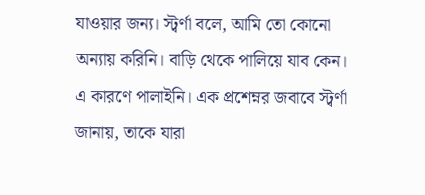যাওয়ার জন্য। স্ট্বর্ণা বলে, আমি তো কোনো অন্যায় করিনি। বাড়ি থেকে পালিয়ে যাব কেন। এ কারণে পালাইনি। এক প্রশেম্নর জবাবে স্ট্বর্ণা জানায়, তাকে যারা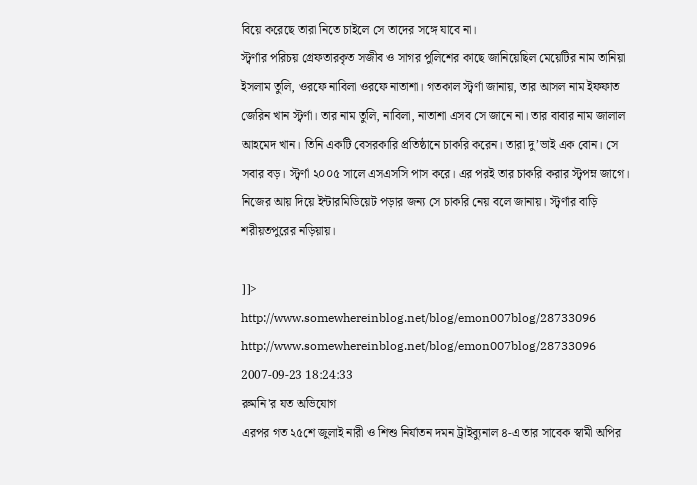বিয়ে করেছে তারা নিতে চাইলে সে তাদের সঙ্গে যাবে না।
স্ট্বর্ণার পরিচয় গ্রেফতারকৃত সজীব ও সাগর পুলিশের কাছে জানিয়েছিল মেয়েটির নাম তানিয়া ইসলাম তুলি, ওরফে নাবিলা ওরফে নাতাশা। গতকাল স্ট্বর্ণা জানায়, তার আসল নাম ইফফাত জেরিন খান স্ট্বর্ণা। তার নাম তুলি, নাবিলা, নাতাশা এসব সে জানে না। তার বাবার নাম জালাল আহমেদ খান। তিনি একটি বেসরকারি প্রতিষ্ঠানে চাকরি করেন। তারা দু’ভাই এক বোন। সে সবার বড়। স্ট্বর্ণা ২০০৫ সালে এসএসসি পাস করে। এর পরই তার চাকরি করার স্ট্বপম্ন জাগে। নিজের আয় দিয়ে ইন্টারমিডিয়েট পড়ার জন্য সে চাকরি নেয় বলে জানায়। স্ট্বর্ণার বাড়ি শরীয়তপুরের নড়িয়ায়।

]]>
http://www.somewhereinblog.net/blog/emon007blog/28733096 http://www.somewhereinblog.net/blog/emon007blog/28733096 2007-09-23 18:24:33
রুমনি'র যত অভিযোগ
এরপর গত ২৫শে জুলাই নারী ও শিশু নির্যাতন দমন ট্রাইব্যুনাল ৪-এ তার সাবেক স্বামী অপির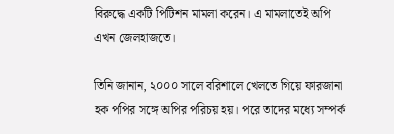বিরুদ্ধে একটি পিটিশন মামলা করেন। এ মামলাতেই অপি এখন জেলহাজতে।

তিনি জানান, ২০০০ সালে বরিশালে খেলতে গিয়ে ফারজানা হক পপির সঙ্গে অপির পরিচয় হয়। পরে তাদের মধ্যে সম্পর্ক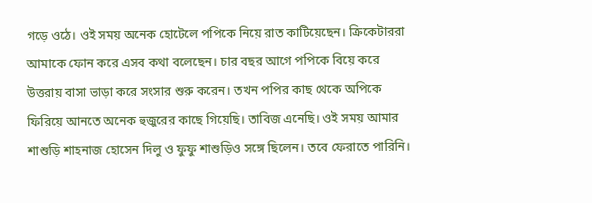গড়ে ওঠে। ওই সময় অনেক হোটেলে পপিকে নিয়ে রাত কাটিয়েছেন। ক্রিকেটাররা আমাকে ফোন করে এসব কথা বলেছেন। চার বছর আগে পপিকে বিয়ে করে উত্তরায় বাসা ভাড়া করে সংসার শুরু করেন। তখন পপির কাছ থেকে অপিকে ফিরিয়ে আনতে অনেক হুজুরের কাছে গিয়েছি। তাবিজ এনেছি। ওই সময় আমার শাশুড়ি শাহনাজ হোসেন দিলু ও ফুফু শাশুড়িও সঙ্গে ছিলেন। তবে ফেরাতে পারিনি।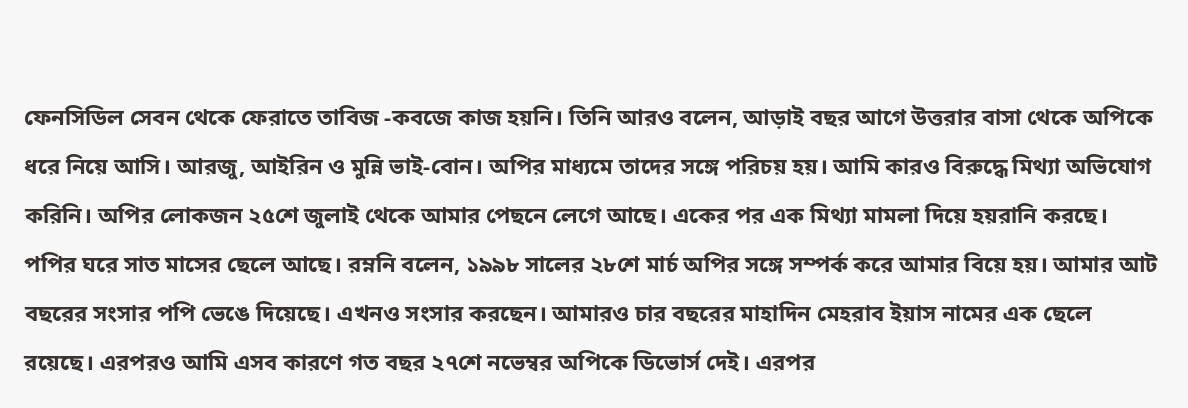ফেনসিডিল সেবন থেকে ফেরাতে তাবিজ -কবজে কাজ হয়নি। তিনি আরও বলেন, আড়াই বছর আগে উত্তরার বাসা থেকে অপিকে ধরে নিয়ে আসি। আরজু, আইরিন ও মুন্নি ভাই-বোন। অপির মাধ্যমে তাদের সঙ্গে পরিচয় হয়। আমি কারও বিরুদ্ধে মিথ্যা অভিযোগ করিনি। অপির লোকজন ২৫শে জুলাই থেকে আমার পেছনে লেগে আছে। একের পর এক মিথ্যা মামলা দিয়ে হয়রানি করছে। পপির ঘরে সাত মাসের ছেলে আছে। রম্ননি বলেন, ১৯৯৮ সালের ২৮শে মার্চ অপির সঙ্গে সম্পর্ক করে আমার বিয়ে হয়। আমার আট বছরের সংসার পপি ভেঙে দিয়েছে। এখনও সংসার করছেন। আমারও চার বছরের মাহাদিন মেহরাব ইয়াস নামের এক ছেলে রয়েছে। এরপরও আমি এসব কারণে গত বছর ২৭শে নভেম্বর অপিকে ডিভোর্স দেই। এরপর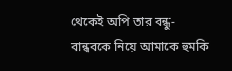থেকেই অপি তার বন্ধু-বান্ধবকে নিয়ে আমাকে হুমকি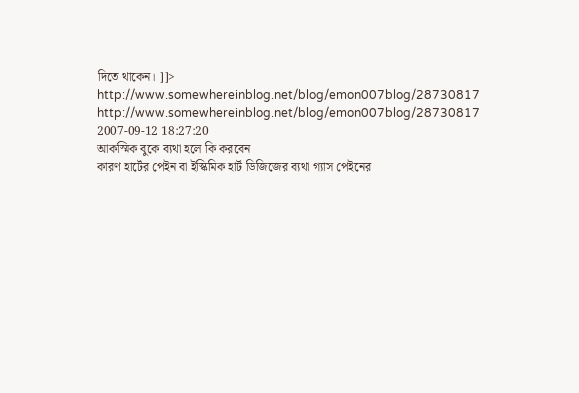দিতে থাকেন। ]]>
http://www.somewhereinblog.net/blog/emon007blog/28730817 http://www.somewhereinblog.net/blog/emon007blog/28730817 2007-09-12 18:27:20
আকস্মিক বুকে ব্যথা হলে কি করবেন
কারণ হার্টের পেইন বা ইস্কিমিক হার্ট ডিজিজের ব্যথা গ্যাস পেইনের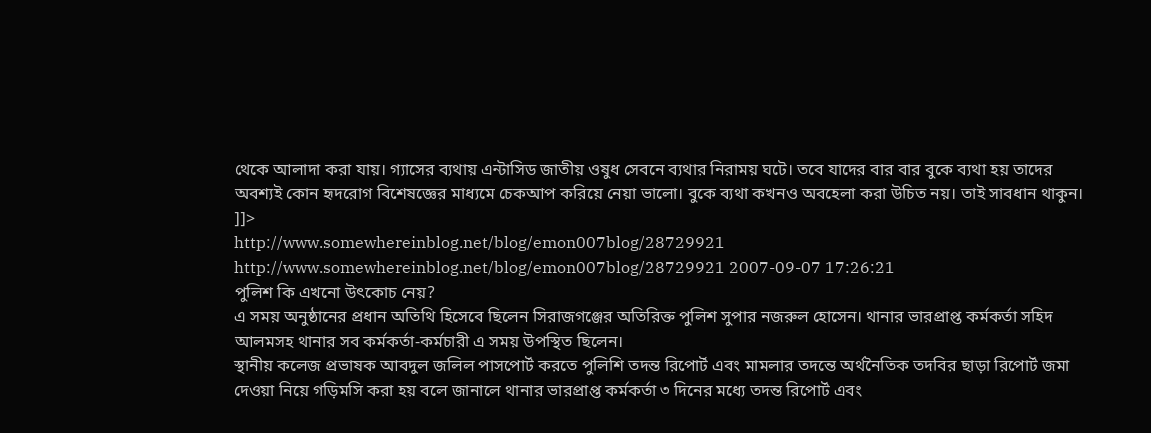থেকে আলাদা করা যায়। গ্যাসের ব্যথায় এন্টাসিড জাতীয় ওষুধ সেবনে ব্যথার নিরাময় ঘটে। তবে যাদের বার বার বুকে ব্যথা হয় তাদের অবশ্যই কোন হৃদরোগ বিশেষজ্ঞের মাধ্যমে চেকআপ করিয়ে নেয়া ভালো। বুকে ব্যথা কখনও অবহেলা করা উচিত নয়। তাই সাবধান থাকুন।
]]>
http://www.somewhereinblog.net/blog/emon007blog/28729921 http://www.somewhereinblog.net/blog/emon007blog/28729921 2007-09-07 17:26:21
পুলিশ কি এখনো উৎকোচ নেয়?
এ সময় অনুষ্ঠানের প্রধান অতিথি হিসেবে ছিলেন সিরাজগঞ্জের অতিরিক্ত পুলিশ সুপার নজরুল হোসেন। থানার ভারপ্রাপ্ত কর্মকর্তা সহিদ আলমসহ থানার সব কর্মকর্তা-কর্মচারী এ সময় উপস্থিত ছিলেন।
স্থানীয় কলেজ প্রভাষক আবদুল জলিল পাসপোর্ট করতে পুলিশি তদন্ত রিপোর্ট এবং মামলার তদন্তে অর্থনৈতিক তদবির ছাড়া রিপোর্ট জমা দেওয়া নিয়ে গড়িমসি করা হয় বলে জানালে থানার ভারপ্রাপ্ত কর্মকর্তা ৩ দিনের মধ্যে তদন্ত রিপোর্ট এবং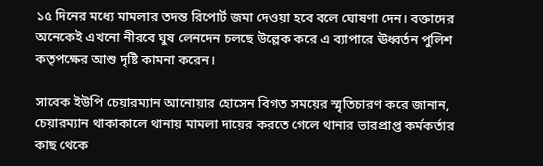১৫ দিনের মধ্যে মামলার তদন্ত রিপোর্ট জমা দেওয়া হবে বলে ঘোষণা দেন। বক্তাদের অনেকেই এখনো নীরবে ঘুষ লেনদেন চলছে উল্লেক করে এ ব্যাপারে ঊধ্বর্তন পুলিশ কতৃপক্ষের আশু দৃষ্টি কামনা করেন।

সাবেক ইউপি চেয়ারম্যান আনোয়ার হোসেন বিগত সময়ের স্মৃতিচারণ করে জানান, চেয়ারম্যান থাকাকালে থানায় মামলা দায়ের করতে গেলে থানার ভারপ্রাপ্ত কর্মকর্তার কাছ থেকে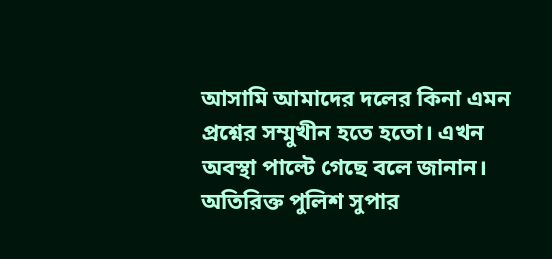আসামি আমাদের দলের কিনা এমন প্রশ্নের সম্মুখীন হতে হতো। এখন অবস্থা পাল্টে গেছে বলে জানান। অতিরিক্ত পুলিশ সুপার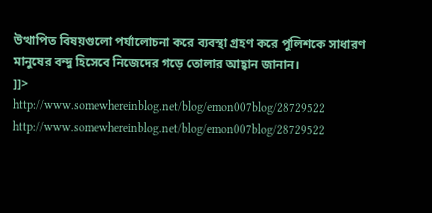উত্থাপিত বিষয়গুলো পর্যালোচনা করে ব্যবস্থা গ্রহণ করে পুলিশকে সাধারণ মানুষের বন্দু হিসেবে নিজেদের গড়ে তোলার আহ্বান জানান।
]]>
http://www.somewhereinblog.net/blog/emon007blog/28729522 http://www.somewhereinblog.net/blog/emon007blog/28729522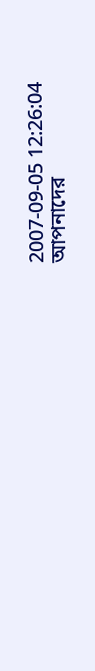2007-09-05 12:26:04
আপনাদের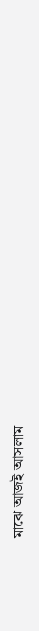মাঝে আজই আসলাম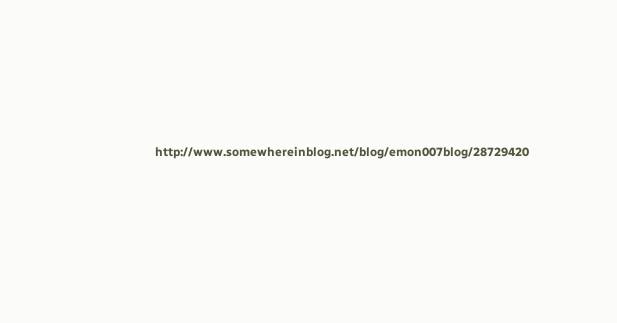http://www.somewhereinblog.net/blog/emon007blog/28729420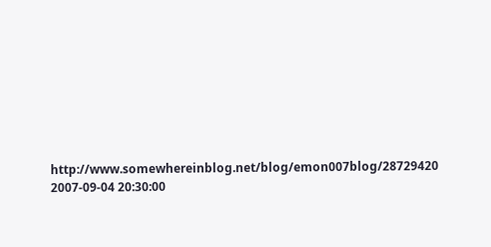http://www.somewhereinblog.net/blog/emon007blog/28729420 2007-09-04 20:30:00